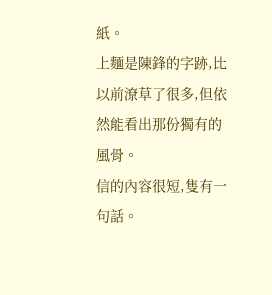紙。
上麵是陳鋒的字跡,比以前潦草了很多,但依然能看出那份獨有的風骨。
信的內容很短,隻有一句話。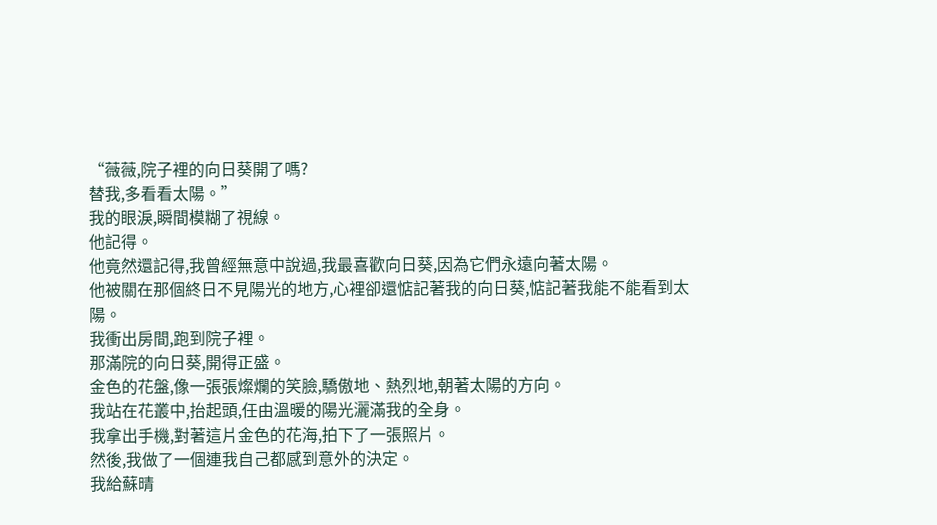“薇薇,院子裡的向日葵開了嗎?
替我,多看看太陽。”
我的眼淚,瞬間模糊了視線。
他記得。
他竟然還記得,我曾經無意中說過,我最喜歡向日葵,因為它們永遠向著太陽。
他被關在那個終日不見陽光的地方,心裡卻還惦記著我的向日葵,惦記著我能不能看到太陽。
我衝出房間,跑到院子裡。
那滿院的向日葵,開得正盛。
金色的花盤,像一張張燦爛的笑臉,驕傲地、熱烈地,朝著太陽的方向。
我站在花叢中,抬起頭,任由溫暖的陽光灑滿我的全身。
我拿出手機,對著這片金色的花海,拍下了一張照片。
然後,我做了一個連我自己都感到意外的決定。
我給蘇晴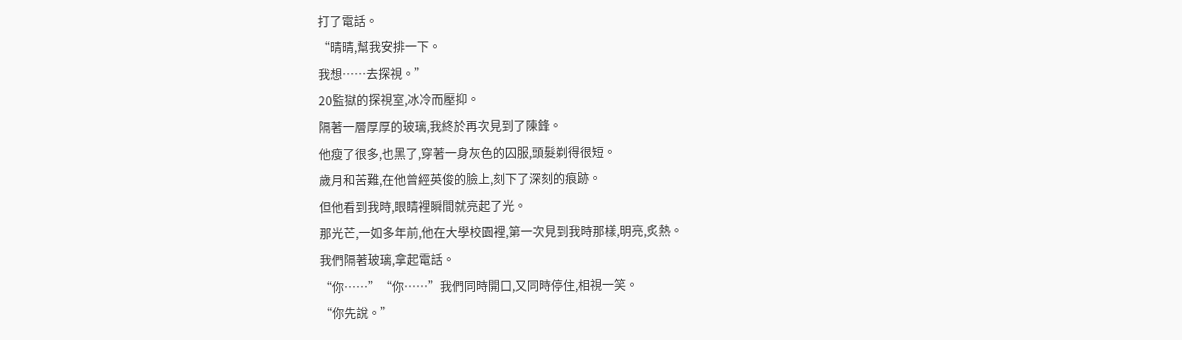打了電話。
“晴晴,幫我安排一下。
我想……去探視。”
20監獄的探視室,冰冷而壓抑。
隔著一層厚厚的玻璃,我終於再次見到了陳鋒。
他瘦了很多,也黑了,穿著一身灰色的囚服,頭髮剃得很短。
歲月和苦難,在他曾經英俊的臉上,刻下了深刻的痕跡。
但他看到我時,眼睛裡瞬間就亮起了光。
那光芒,一如多年前,他在大學校園裡,第一次見到我時那樣,明亮,炙熱。
我們隔著玻璃,拿起電話。
“你……”“你……”我們同時開口,又同時停住,相視一笑。
“你先說。”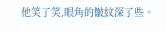他笑了笑,眼角的皺紋深了些。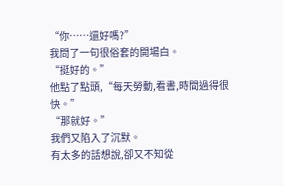“你……還好嗎?”
我問了一句很俗套的開場白。
“挺好的。”
他點了點頭,“每天勞動,看書,時間過得很快。”
“那就好。”
我們又陷入了沉默。
有太多的話想說,卻又不知從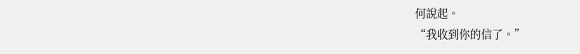何說起。
“我收到你的信了。”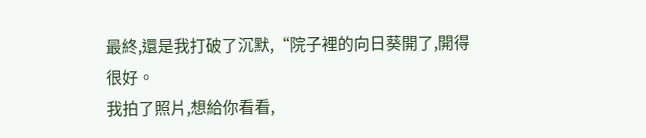最終,還是我打破了沉默,“院子裡的向日葵開了,開得很好。
我拍了照片,想給你看看,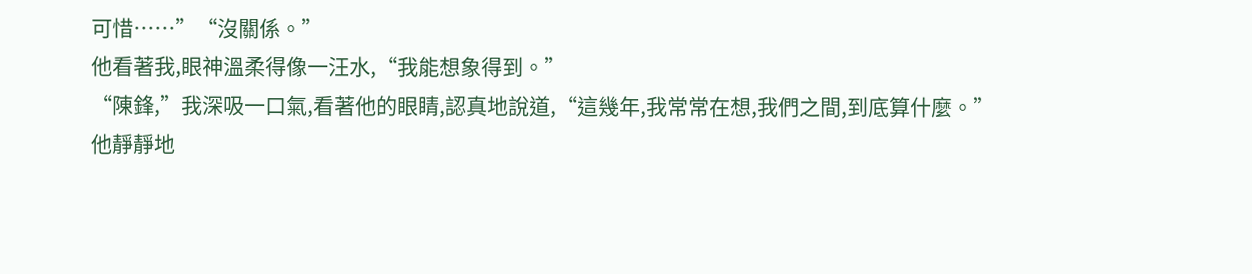可惜……”“沒關係。”
他看著我,眼神溫柔得像一汪水,“我能想象得到。”
“陳鋒,”我深吸一口氣,看著他的眼睛,認真地說道,“這幾年,我常常在想,我們之間,到底算什麼。”
他靜靜地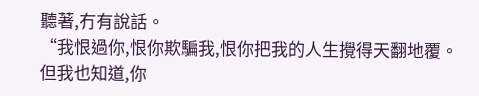聽著,冇有說話。
“我恨過你,恨你欺騙我,恨你把我的人生攪得天翻地覆。
但我也知道,你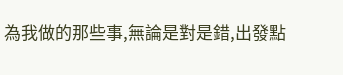為我做的那些事,無論是對是錯,出發點